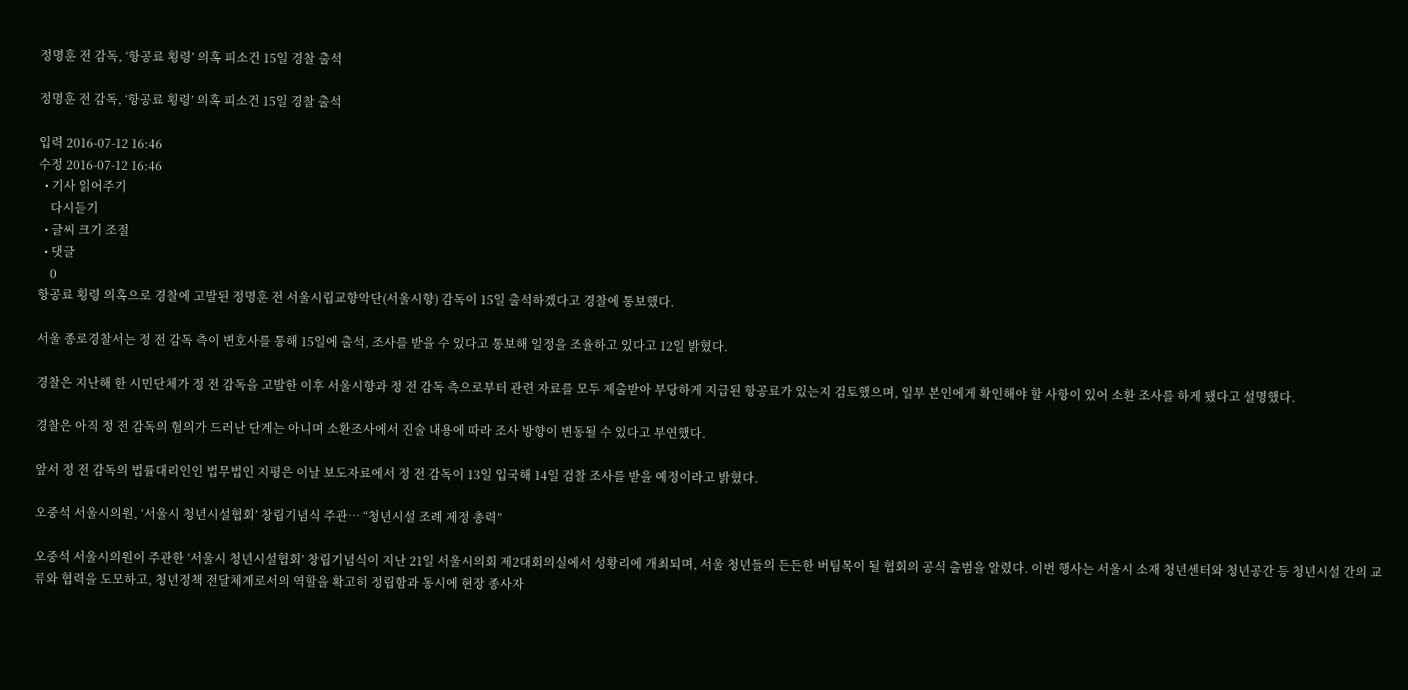정명훈 전 감독, ‘항공료 횡령’ 의혹 피소건 15일 경찰 출석

정명훈 전 감독, ‘항공료 횡령’ 의혹 피소건 15일 경찰 출석

입력 2016-07-12 16:46
수정 2016-07-12 16:46
  • 기사 읽어주기
    다시듣기
  • 글씨 크기 조절
  • 댓글
    0
항공료 횡령 의혹으로 경찰에 고발된 정명훈 전 서울시립교향악단(서울시향) 감독이 15일 출석하겠다고 경찰에 통보했다.

서울 종로경찰서는 정 전 감독 측이 변호사를 통해 15일에 출석, 조사를 받을 수 있다고 통보해 일정을 조율하고 있다고 12일 밝혔다.

경찰은 지난해 한 시민단체가 정 전 감독을 고발한 이후 서울시향과 정 전 감독 측으로부터 관련 자료를 모두 제출받아 부당하게 지급된 항공료가 있는지 검토했으며, 일부 본인에게 확인해야 할 사항이 있어 소환 조사를 하게 됐다고 설명했다.

경찰은 아직 정 전 감독의 혐의가 드러난 단계는 아니며 소환조사에서 진술 내용에 따라 조사 방향이 변동될 수 있다고 부연했다.

앞서 정 전 감독의 법률대리인인 법무법인 지평은 이날 보도자료에서 정 전 감독이 13일 입국해 14일 검찰 조사를 받을 예정이라고 밝혔다.

오중석 서울시의원, ‘서울시 청년시설협회’ 창립기념식 주관… “청년시설 조례 제정 총력”

오중석 서울시의원이 주관한 ‘서울시 청년시설협회’ 창립기념식이 지난 21일 서울시의회 제2대회의실에서 성황리에 개최되며, 서울 청년들의 든든한 버팀목이 될 협회의 공식 출범을 알렸다. 이번 행사는 서울시 소재 청년센터와 청년공간 등 청년시설 간의 교류와 협력을 도모하고, 청년정책 전달체계로서의 역할을 확고히 정립함과 동시에 현장 종사자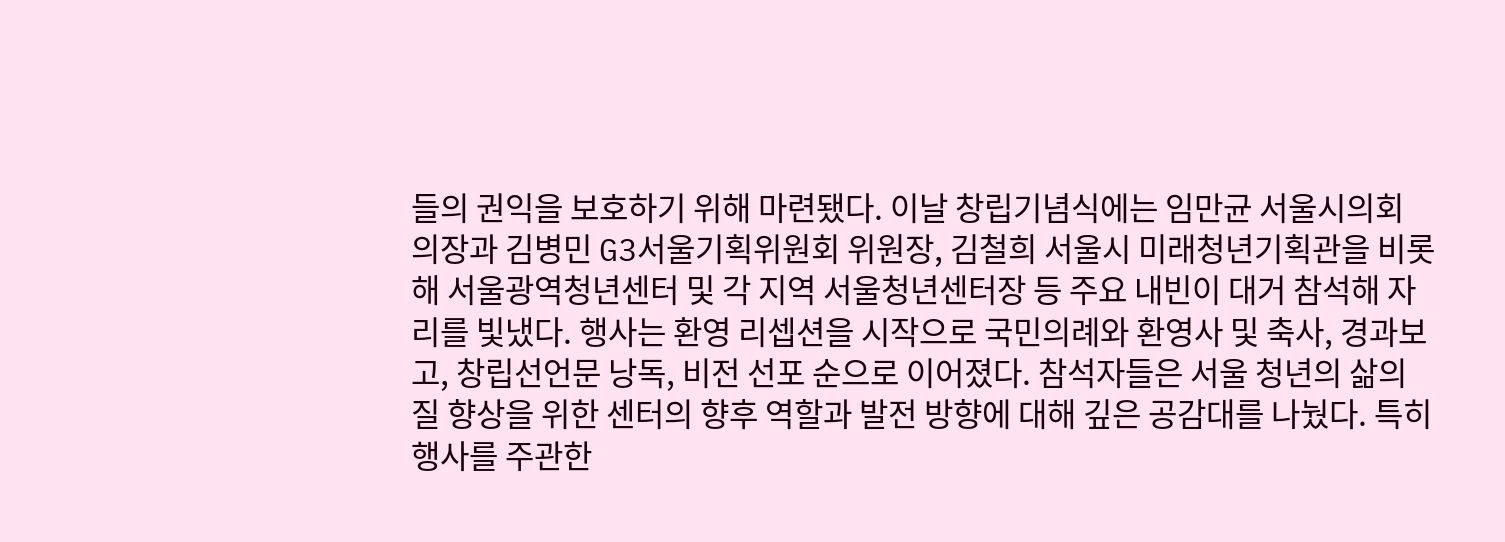들의 권익을 보호하기 위해 마련됐다. 이날 창립기념식에는 임만균 서울시의회 의장과 김병민 G3서울기획위원회 위원장, 김철희 서울시 미래청년기획관을 비롯해 서울광역청년센터 및 각 지역 서울청년센터장 등 주요 내빈이 대거 참석해 자리를 빛냈다. 행사는 환영 리셉션을 시작으로 국민의례와 환영사 및 축사, 경과보고, 창립선언문 낭독, 비전 선포 순으로 이어졌다. 참석자들은 서울 청년의 삶의 질 향상을 위한 센터의 향후 역할과 발전 방향에 대해 깊은 공감대를 나눴다. 특히 행사를 주관한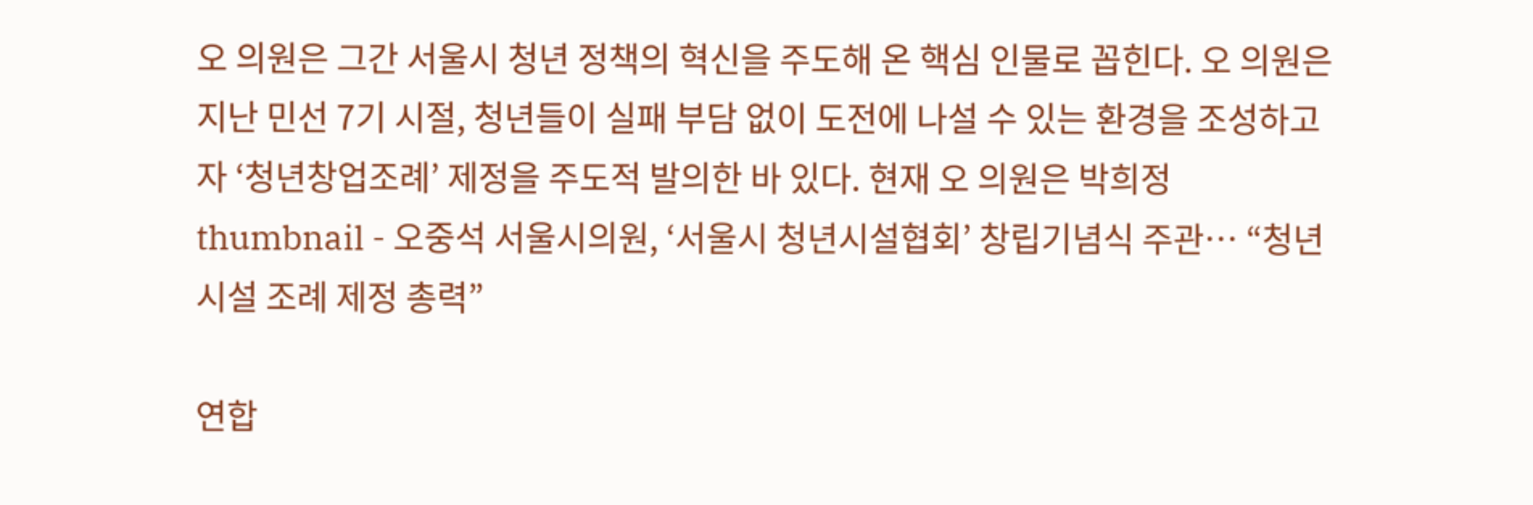오 의원은 그간 서울시 청년 정책의 혁신을 주도해 온 핵심 인물로 꼽힌다. 오 의원은 지난 민선 7기 시절, 청년들이 실패 부담 없이 도전에 나설 수 있는 환경을 조성하고자 ‘청년창업조례’ 제정을 주도적 발의한 바 있다. 현재 오 의원은 박희정
thumbnail - 오중석 서울시의원, ‘서울시 청년시설협회’ 창립기념식 주관… “청년시설 조례 제정 총력”

연합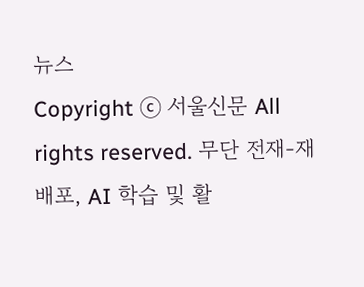뉴스
Copyright ⓒ 서울신문 All rights reserved. 무단 전재-재배포, AI 학습 및 활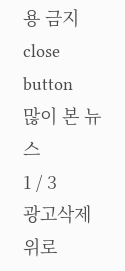용 금지
close button
많이 본 뉴스
1 / 3
광고삭제
위로